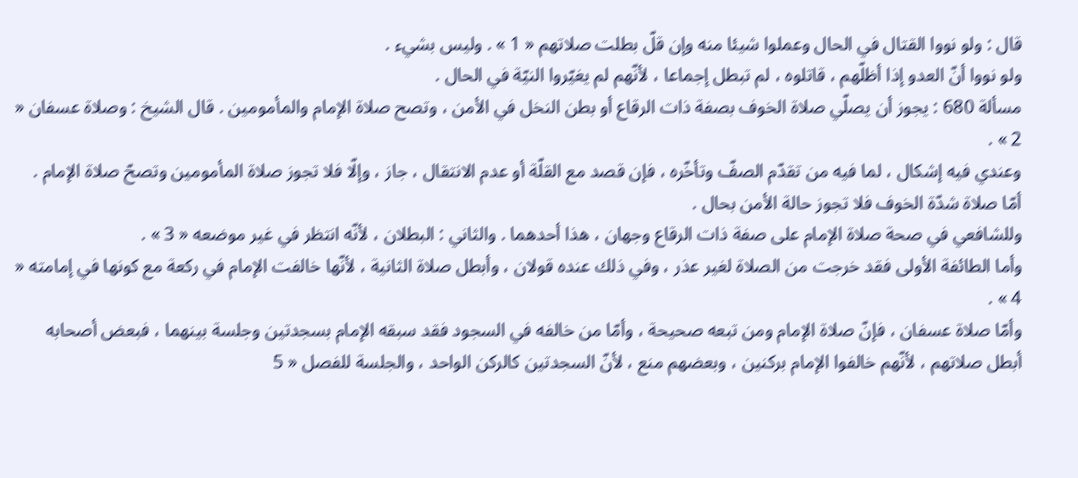قال : ولو نووا القتال في الحال وعملوا شيئا منه وإن قلّ بطلت صلاتهم « 1 » . وليس بشيء .
ولو نووا أنّ العدو إذا أظلّهم ، قاتلوه ، لم تبطل إجماعا ، لأنّهم لم يغيّروا النيّة في الحال .
مسألة 680 : يجوز أن يصلّي صلاة الخوف بصفة ذات الرقاع أو بطن النخل في الأمن ، وتصح صلاة الإمام والمأمومين . قال الشيخ : وصلاة عسفان « 2 » .
وعندي فيه إشكال ، لما فيه من تقدّم الصفّ وتأخّره ، فإن قصد مع القلّة أو عدم الانتقال ، جاز ، وإلّا فلا تجوز صلاة المأمومين وتصحّ صلاة الإمام .
أمّا صلاة شدّة الخوف فلا تجوز حالة الأمن بحال .
وللشافعي في صحة صلاة الإمام على صفة ذات الرقاع وجهان ، هذا أحدهما . والثاني : البطلان ، لأنّه انتظر في غير موضعه « 3 » .
وأما الطائفة الأولى فقد خرجت من الصلاة لغير عذر ، وفي ذلك عنده قولان ، وأبطل صلاة الثانية ، لأنّها خالفت الإمام في ركعة مع كونها في إمامته « 4 » .
وأمّا صلاة عسفان ، فإنّ صلاة الإمام ومن تبعه صحيحة ، وأمّا من خالفه في السجود فقد سبقه الإمام بسجدتين وجلسة بينهما ، فبعض أصحابه أبطل صلاتهم ، لأنّهم خالفوا الإمام بركنين ، وبعضهم منع ، لأنّ السجدتين كالركن الواحد ، والجلسة للفصل « 5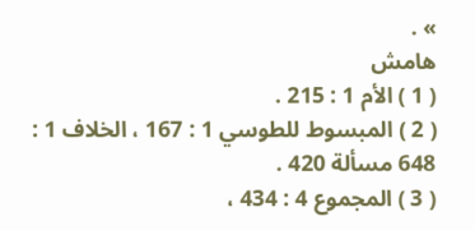» .
هامش
( 1 ) الأم 1 : 215 .
( 2 ) المبسوط للطوسي 1 : 167 ، الخلاف 1 : 648 مسألة 420 .
( 3 ) المجموع 4 : 434 ،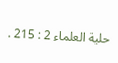حلية العلماء 2 : 215 .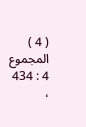( 4 ) المجموع 4 : 434 ،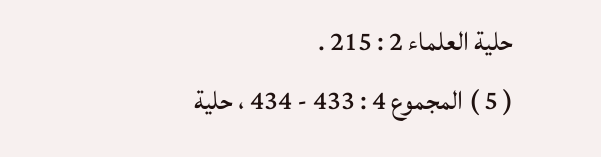حلية العلماء 2 : 215 .
( 5 ) المجموع 4 : 433 - 434 ، حلية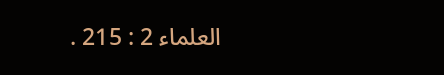العلماء 2 : 215 .